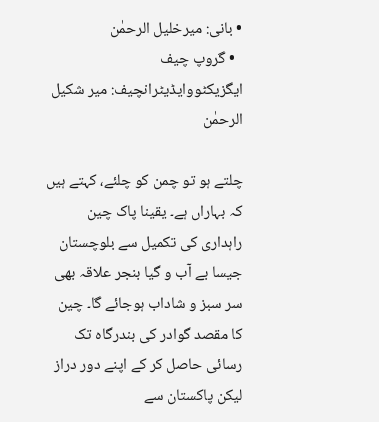• بانی: میرخلیل الرحمٰن
  • گروپ چیف ایگزیکٹووایڈیٹرانچیف: میر شکیل الرحمٰن

چلتے ہو تو چمن کو چلئے، کہتے ہیں کہ بہاراں ہے۔ یقینا پاک چین راہداری کی تکمیل سے بلوچستان جیسا بے آب و گیا بنجر علاقہ بھی سر سبز و شاداب ہوجائے گا۔ چین کا مقصد گوادر کی بندرگاہ تک رسائی حاصل کر کے اپنے دور دراز لیکن پاکستان سے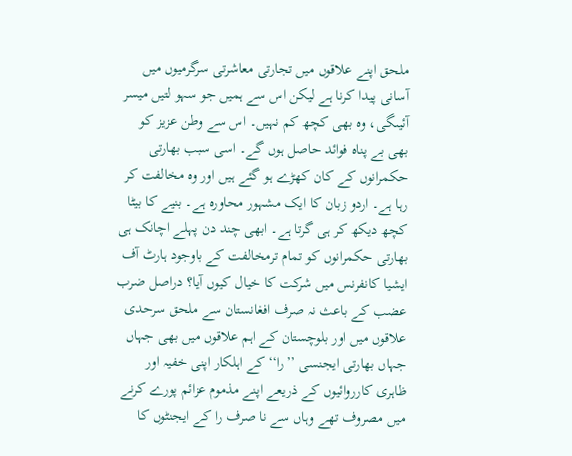ملحق اپنے علاقوں میں تجارتی معاشرتی سرگرمیوں میں آسانی پیدا کرنا ہے لیکن اس سے ہمیں جو سہو لتیں میسر آئیںگی، وہ بھی کچھ کم نہیں۔ اس سے وطن عزیز کو بھی بے پناہ فوائد حاصل ہوں گے۔ اسی سبب بھارتی حکمرانوں کے کان کھڑے ہو گئے ہیں اور وہ مخالفت کر رہا ہے۔ اردو زبان کا ایک مشہور محاورہ ہے۔ بنیے کا بیٹا کچھ دیکھ کر ہی گرتا ہے۔ ابھی چند دن پہلے اچانک ہی بھارتی حکمرانوں کو تمام ترمخالفت کے باوجود ہارٹ آف ایشیا کانفرنس میں شرکت کا خیال کیوں آیا؟ دراصل ضرب عضب کے باعث نہ صرف افغانستان سے ملحق سرحدی علاقوں میں اور بلوچستان کے اہم علاقوں میں بھی جہاں جہاں بھارتی ایجنسی ’’را‘‘ کے اہلکار اپنی خفیہ اور ظاہری کارروائیوں کے ذریعے اپنے مذموم عزائم پورے کرنے میں مصروف تھے وہاں سے نا صرف را کے ایجنٹوں کا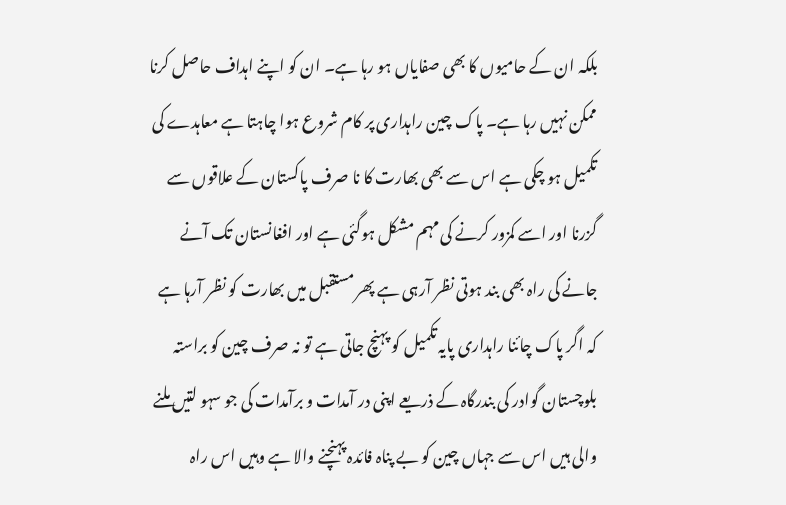بلکہ ان کے حامیوں کا بھی صفایاں ہو رہا ہے۔ ان کو اپنے اہداف حاصل کرنا ممکن نہیں رہا ہے۔ پاک چین راہداری پر کام شروع ہوا چاہتا ہے معاہدے کی تکمیل ہو چکی ہے اس سے بھی بھارت کا نا صرف پاکستان کے علاقوں سے گزرنا اور اسے کمزور کرنے کی مہم مشکل ہوگئی ہے اور افغانستان تک آنے جانے کی راہ بھی بند ہوتی نظر آرہی ہے پھر مستقبل میں بھارت کو نظر آرہا ہے کہ اگر پاک چائنا راہداری پایہ تکمیل کو پہنچ جاتی ہے تو نہ صرف چین کو براستہ بلوچستان گوادر کی بندرگاہ کے ذریعے اپنی در آمدات و برآمدات کی جو سہو لتیں ملنے والی ہیں اس سے جہاں چین کو بے پناہ فائدہ پہنچنے والا ہے وہیں اس راہ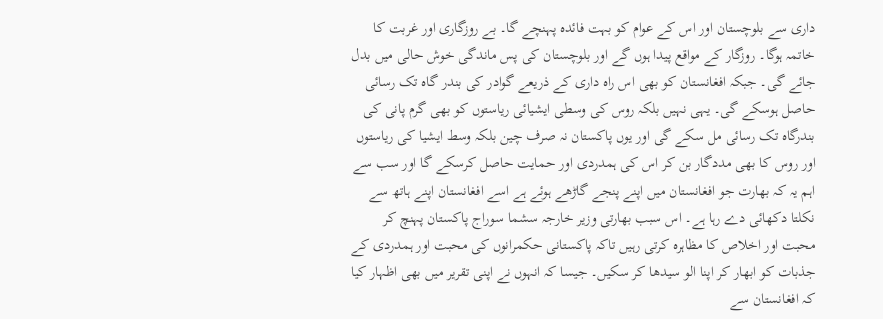داری سے بلوچستان اور اس کے عوام کو بہت فائدہ پہنچے گا۔ بے روزگاری اور غربت کا خاتمہ ہوگا۔ روزگار کے مواقع پیدا ہوں گے اور بلوچستان کی پس ماندگی خوش حالی میں بدل جائے گی۔ جبکہ افغانستان کو بھی اس راہ داری کے ذریعے گوادر کی بندر گاہ تک رسائی حاصل ہوسکے گی۔ یہی نہیں بلکہ روس کی وسطی ایشیائی ریاستوں کو بھی گرم پانی کی بندرگاہ تک رسائی مل سکے گی اور یوں پاکستان نہ صرف چین بلکہ وسط ایشیا کی ریاستوں اور روس کا بھی مددگار بن کر اس کی ہمدردی اور حمایت حاصل کرسکے گا اور سب سے اہم یہ کہ بھارت جو افغانستان میں اپنے پنجے گاڑھے ہوئے ہے اسے افغانستان اپنے ہاتھ سے نکلتا دکھائی دے رہا ہے۔ اس سبب بھارتی وزیر خارجہ سشما سوراج پاکستان پہنچ کر محبت اور اخلاص کا مظاہرہ کرتی رہیں تاکہ پاکستانی حکمرانوں کی محبت اور ہمدردی کے جذبات کو ابھار کر اپنا الو سیدھا کر سکیں۔ جیسا کہ انہوں نے اپنی تقریر میں بھی اظہار کیا کہ افغانستان سے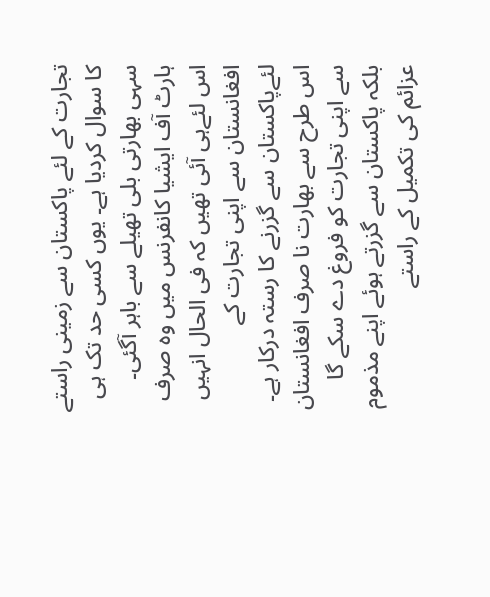تجارت کے لئے پاکستان سے زمینی راستے کا سوال کردیا ہے۔ یوں کسی حد تک ہی سہی بھارتی بلی تھیلے سے باہر آگئی۔ ہارٹ آف ایشیا کانفرنس میں وہ صرف اس لئےہی آئی تھیں کہ فی الحال انہیں افغانستان سے اپنی تجارت کے لئےپاکستان سے گزرنے کا رستہ درکار ہے۔ اس طرح سے بھارت نا صرف افغانستان سے اپنی تجارت کو فروغ دے سکے گا بلکہ پاکستان سے گزرتے ہوئے اپنے مذموم عزائم کی تکمیل کے راستے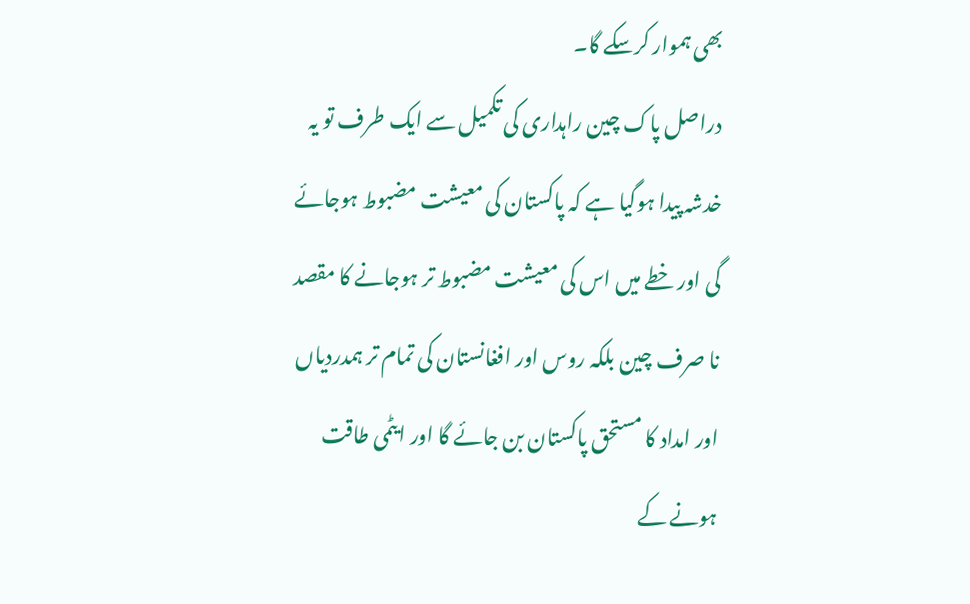بھی ہموار کرسکے گا۔
دراصل پاک چین راہداری کی تکمیل سے ایک طرف تو یہ خدشہ پیدا ہوگیا ہے کہ پاکستان کی معیشت مضبوط ہوجائے گی اور خطے میں اس کی معیشت مضبوط تر ہوجانے کا مقصد نا صرف چین بلکہ روس اور افغانستان کی تمام تر ہمدردیاں اور امداد کا مستحق پاکستان بن جائے گا اور ایٹمی طاقت ہونے کے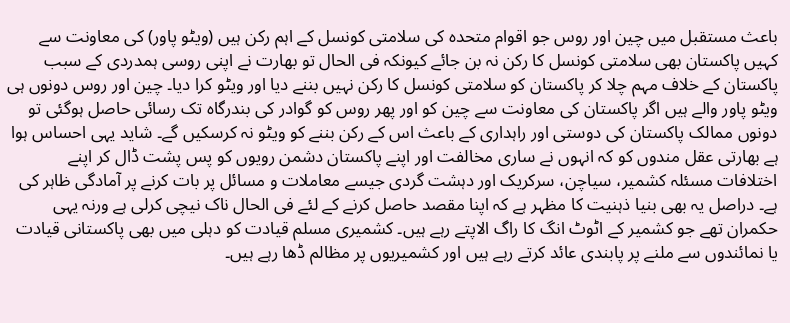باعث مستقبل میں چین اور روس جو اقوام متحدہ کی سلامتی کونسل کے اہم رکن ہیں (ویٹو پاور) کی معاونت سے کہیں پاکستان بھی سلامتی کونسل کا رکن نہ بن جائے کیونکہ فی الحال تو بھارت نے اپنی روسی ہمدردی کے سبب پاکستان کے خلاف مہم چلا کر پاکستان کو سلامتی کونسل کا رکن نہیں بننے دیا اور ویٹو کرا دیا۔ چین اور روس دونوں ہی ویٹو پاور والے ہیں اگر پاکستان کی معاونت سے چین کو اور پھر روس کو گوادر کی بندرگاہ تک رسائی حاصل ہوگئی تو دونوں ممالک پاکستان کی دوستی اور راہداری کے باعث اس کے رکن بننے کو ویٹو نہ کرسکیں گے۔ شاید یہی احساس ہوا ہے بھارتی عقل مندوں کو کہ انہوں نے ساری مخالفت اور اپنے پاکستان دشمن رویوں کو پس پشت ڈال کر اپنے اختلافات مسئلہ کشمیر، سیاچن، سرکریک اور دہشت گردی جیسے معاملات و مسائل پر بات کرنے پر آمادگی ظاہر کی ہے۔ دراصل یہ بھی بنیا ذہنیت کا مظہر ہے کہ اپنا مقصد حاصل کرنے کے لئے فی الحال ناک نیچی کرلی ہے ورنہ یہی حکمران تھے جو کشمیر کے اٹوٹ انگ کا راگ الاپتے رہے ہیں۔ کشمیری مسلم قیادت کو دہلی میں بھی پاکستانی قیادت یا نمائندوں سے ملنے پر پابندی عائد کرتے رہے ہیں اور کشمیریوں پر مظالم ڈھا رہے ہیں۔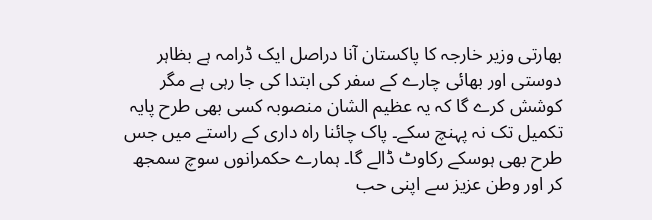بھارتی وزیر خارجہ کا پاکستان آنا دراصل ایک ڈرامہ ہے بظاہر دوستی اور بھائی چارے کے سفر کی ابتدا کی جا رہی ہے مگر کوشش کرے گا کہ یہ عظیم الشان منصوبہ کسی بھی طرح پایہ تکمیل تک نہ پہنچ سکے۔ پاک چائنا راہ داری کے راستے میں جس طرح بھی ہوسکے رکاوٹ ڈالے گا۔ ہمارے حکمرانوں سوچ سمجھ کر اور وطن عزیز سے اپنی حب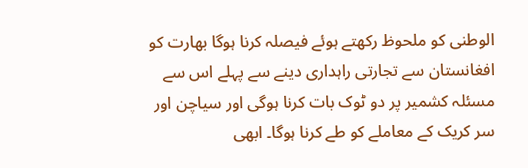الوطنی کو ملحوظ رکھتے ہوئے فیصلہ کرنا ہوگا بھارت کو افغانستان سے تجارتی راہداری دینے سے پہلے اس سے مسئلہ کشمیر پر دو ٹوک بات کرنا ہوگی اور سیاچن اور سر کریک کے معاملے کو طے کرنا ہوگا۔ ابھی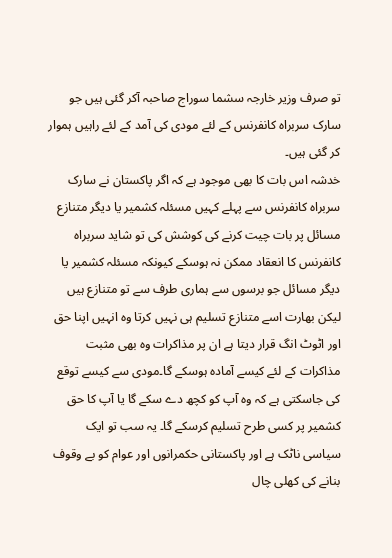تو صرف وزیر خارجہ سشما سوراج صاحبہ آکر گئی ہیں جو سارک سربراہ کانفرنس کے لئے مودی کی آمد کے لئے راہیں ہموار کر گئی ہیں۔
خدشہ اس بات کا بھی موجود ہے کہ اگر پاکستان نے سارک سربراہ کانفرنس سے پہلے کہیں مسئلہ کشمیر یا دیگر متنازع مسائل پر بات چیت کرنے کی کوشش کی تو شاید سربراہ کانفرنس کا انعقاد ممکن نہ ہوسکے کیونکہ مسئلہ کشمیر یا دیگر مسائل جو برسوں سے ہماری طرف سے تو متنازع ہیں لیکن بھارت اسے متنازع تسلیم ہی نہیں کرتا وہ انہیں اپنا حق اور اٹوٹ انگ قرار دیتا ہے ان پر مذاکرات وہ بھی مثبت مذاکرات کے لئے کیسے آمادہ ہوسکے گا۔مودی سے کیسے توقع کی جاسکتی ہے کہ وہ آپ کو کچھ دے سکے گا یا آپ کا حق کشمیر پر کسی طرح تسلیم کرسکے گا۔ یہ سب تو ایک سیاسی ناٹک ہے اور پاکستانی حکمرانوں اور عوام کو بے وقوف بنانے کی کھلی چال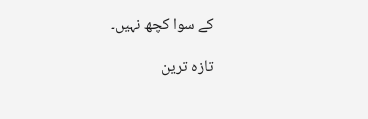کے سوا کچھ نہیں۔

تازہ ترین